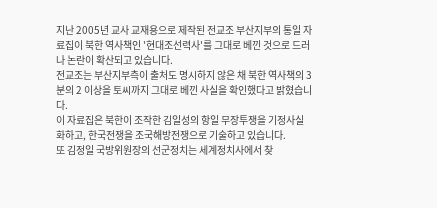지난 2005년 교사 교재용으로 제작된 전교조 부산지부의 통일 자료집이 북한 역사책인 '현대조선력사'를 그대로 베낀 것으로 드러나 논란이 확산되고 있습니다.
전교조는 부산지부측이 출처도 명시하지 않은 채 북한 역사책의 3분의 2 이상을 토씨까지 그대로 베낀 사실을 확인했다고 밝혔습니다.
이 자료집은 북한이 조작한 김일성의 항일 무장투쟁을 기정사실화하고, 한국전쟁을 조국해방전쟁으로 기술하고 있습니다.
또 김정일 국방위원장의 선군정치는 세계정치사에서 찾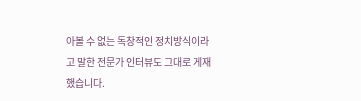아볼 수 없는 독창적인 정치방식이라고 말한 전문가 인터뷰도 그대로 게재했습니다.